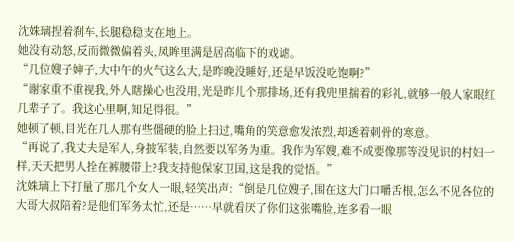沈姝璃捏着刹车,长腿稳稳支在地上。
她没有动怒,反而微微偏着头,凤眸里满是居高临下的戏谑。
“几位嫂子婶子,大中午的火气这么大,是昨晚没睡好,还是早饭没吃饱啊?”
“谢家重不重视我,外人瞎操心也没用,光是昨儿个那排场,还有我兜里揣着的彩礼,就够一般人家眼红几辈子了。我这心里啊,知足得很。”
她顿了顿,目光在几人那有些僵硬的脸上扫过,嘴角的笑意愈发浓烈,却透着刺骨的寒意。
“再说了,我丈夫是军人,身披军装,自然要以军务为重。我作为军嫂,难不成要像那等没见识的村妇一样,天天把男人拴在裤腰带上?我支持他保家卫国,这是我的觉悟。”
沈姝璃上下打量了那几个女人一眼,轻笑出声:“倒是几位嫂子,围在这大门口嚼舌根,怎么不见各位的大哥大叔陪着?是他们军务太忙,还是……早就看厌了你们这张嘴脸,连多看一眼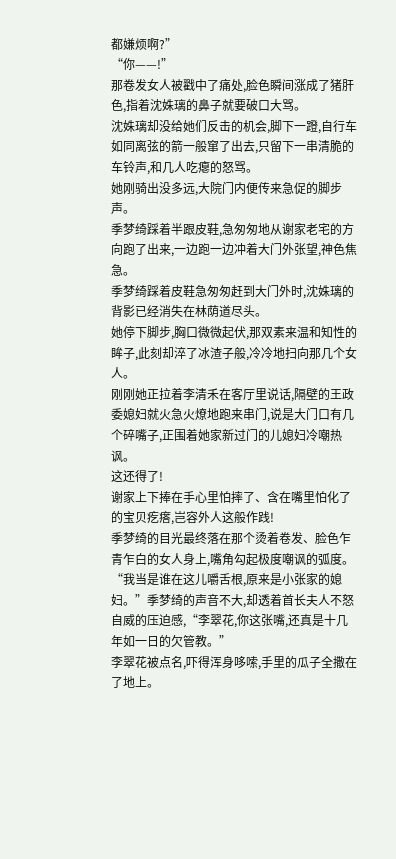都嫌烦啊?”
“你——!”
那卷发女人被戳中了痛处,脸色瞬间涨成了猪肝色,指着沈姝璃的鼻子就要破口大骂。
沈姝璃却没给她们反击的机会,脚下一蹬,自行车如同离弦的箭一般窜了出去,只留下一串清脆的车铃声,和几人吃瘪的怒骂。
她刚骑出没多远,大院门内便传来急促的脚步声。
季梦绮踩着半跟皮鞋,急匆匆地从谢家老宅的方向跑了出来,一边跑一边冲着大门外张望,神色焦急。
季梦绮踩着皮鞋急匆匆赶到大门外时,沈姝璃的背影已经消失在林荫道尽头。
她停下脚步,胸口微微起伏,那双素来温和知性的眸子,此刻却淬了冰渣子般,冷冷地扫向那几个女人。
刚刚她正拉着李清禾在客厅里说话,隔壁的王政委媳妇就火急火燎地跑来串门,说是大门口有几个碎嘴子,正围着她家新过门的儿媳妇冷嘲热讽。
这还得了!
谢家上下捧在手心里怕摔了、含在嘴里怕化了的宝贝疙瘩,岂容外人这般作践!
季梦绮的目光最终落在那个烫着卷发、脸色乍青乍白的女人身上,嘴角勾起极度嘲讽的弧度。
“我当是谁在这儿嚼舌根,原来是小张家的媳妇。”季梦绮的声音不大,却透着首长夫人不怒自威的压迫感,“李翠花,你这张嘴,还真是十几年如一日的欠管教。”
李翠花被点名,吓得浑身哆嗦,手里的瓜子全撒在了地上。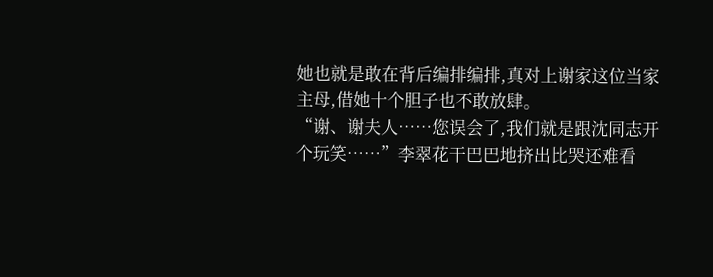她也就是敢在背后编排编排,真对上谢家这位当家主母,借她十个胆子也不敢放肆。
“谢、谢夫人……您误会了,我们就是跟沈同志开个玩笑……”李翠花干巴巴地挤出比哭还难看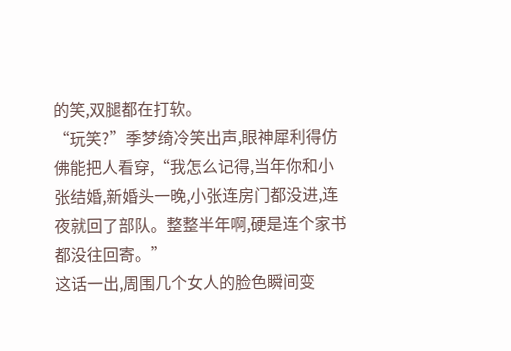的笑,双腿都在打软。
“玩笑?”季梦绮冷笑出声,眼神犀利得仿佛能把人看穿,“我怎么记得,当年你和小张结婚,新婚头一晚,小张连房门都没进,连夜就回了部队。整整半年啊,硬是连个家书都没往回寄。”
这话一出,周围几个女人的脸色瞬间变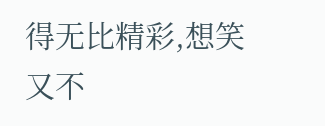得无比精彩,想笑又不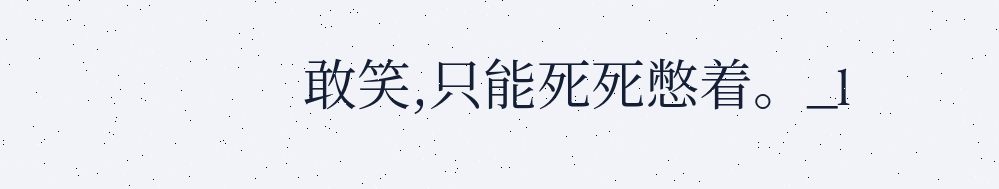敢笑,只能死死憋着。_l